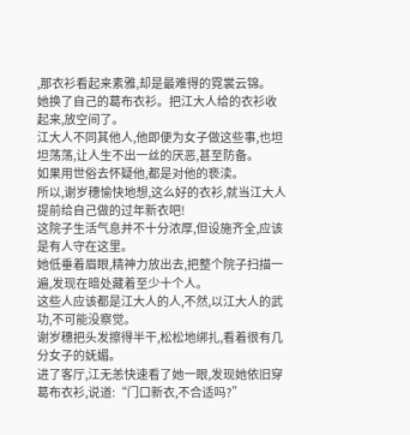,那衣衫看起来素雅,却是最难得的霓裳云锦。
她换了自己的葛布衣衫。把江大人给的衣衫收起来,放空间了。
江大人不同其他人,他即便为女子做这些事,也坦坦荡荡,让人生不出一丝的厌恶,甚至防备。
如果用世俗去怀疑他,都是对他的亵渎。
所以,谢岁穗愉快地想,这么好的衣衫,就当江大人提前给自己做的过年新衣吧!
这院子生活气息并不十分浓厚,但设施齐全,应该是有人守在这里。
她低垂着眉眼,精神力放出去,把整个院子扫描一遍,发现在暗处藏着至少十个人。
这些人应该都是江大人的人,不然,以江大人的武功,不可能没察觉。
谢岁穗把头发擦得半干,松松地绑扎,看着很有几分女子的妩媚。
进了客厅,江无恙快速看了她一眼,发现她依旧穿葛布衣衫,说道:“门口新衣,不合适吗?”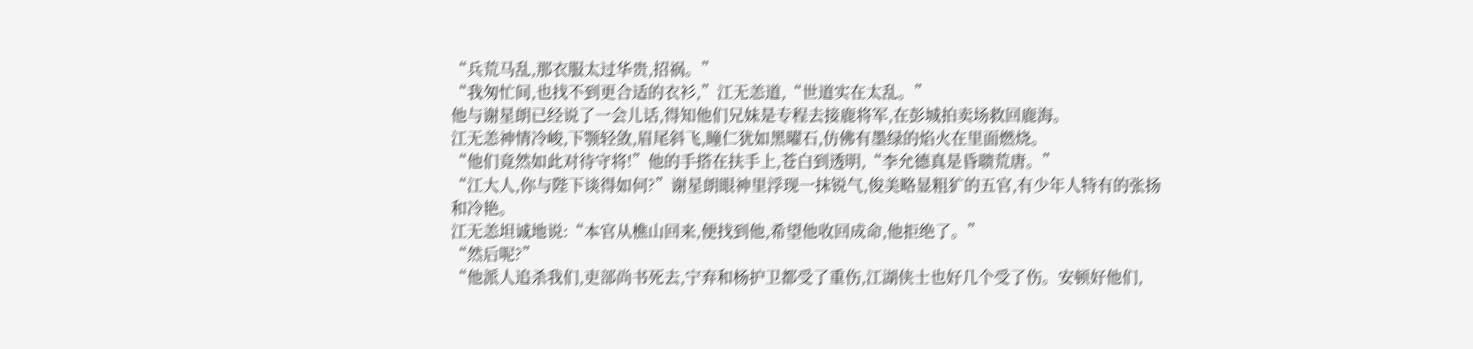“兵荒马乱,那衣服太过华贵,招祸。”
“我匆忙间,也找不到更合适的衣衫,”江无恙道,“世道实在太乱。”
他与谢星朗已经说了一会儿话,得知他们兄妹是专程去接鹿将军,在彭城拍卖场救回鹿海。
江无恙神情冷峻,下颚轻敛,眉尾斜飞,瞳仁犹如黑曜石,仿佛有墨绿的焰火在里面燃烧。
“他们竟然如此对待守将!”他的手搭在扶手上,苍白到透明,“李允德真是昏聩荒唐。”
“江大人,你与陛下谈得如何?”谢星朗眼神里浮现一抹锐气,俊美略显粗犷的五官,有少年人特有的张扬和冷艳。
江无恙坦诚地说:“本官从樵山回来,便找到他,希望他收回成命,他拒绝了。”
“然后呢?”
“他派人追杀我们,吏部尚书死去,宁弃和杨护卫都受了重伤,江湖侠士也好几个受了伤。安顿好他们,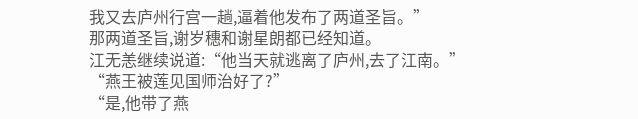我又去庐州行宫一趟,逼着他发布了两道圣旨。”
那两道圣旨,谢岁穗和谢星朗都已经知道。
江无恙继续说道:“他当天就逃离了庐州,去了江南。”
“燕王被莲见国师治好了?”
“是,他带了燕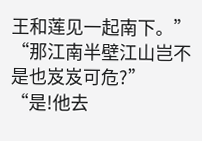王和莲见一起南下。”
“那江南半壁江山岂不是也岌岌可危?”
“是!他去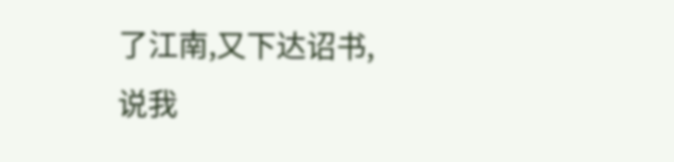了江南,又下达诏书,说我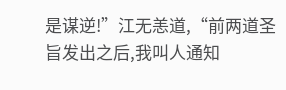是谋逆!”江无恙道,“前两道圣旨发出之后,我叫人通知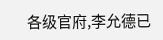各级官府,李允德已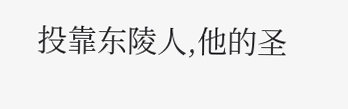投靠东陵人,他的圣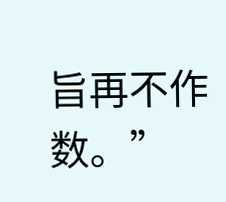旨再不作数。”